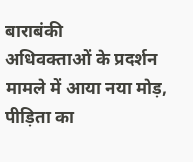बाराबंकी
अधिवक्ताओं के प्रदर्शन मामले में आया नया मोड़, पीड़िता का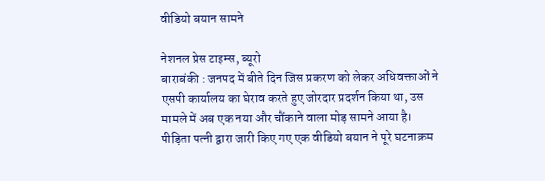वीडियो बयान सामने

नेशनल प्रेस टाइम्स, ब्यूरो
बाराबंकी : जनपद में बीते दिन जिस प्रकरण को लेकर अधिवक्ताओं ने एसपी कार्यालय का घेराव करते हुए जोरदार प्रदर्शन किया था, उस मामले में अब एक नया और चौंकाने वाला मोड़ सामने आया है। पीड़िता पत्नी द्वारा जारी किए गए एक वीडियो बयान ने पूरे घटनाक्रम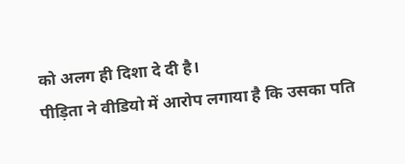को अलग ही दिशा दे दी है।
पीड़िता ने वीडियो में आरोप लगाया है कि उसका पति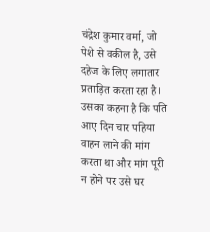चंद्रेश कुमार वर्मा, जो पेशे से वकील है, उसे दहेज के लिए लगातार प्रताड़ित करता रहा है। उसका कहना है कि पति आए दिन चार पहिया वाहन लाने की मांग करता था और मांग पूरी न होने पर उसे घर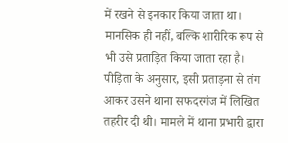में रखने से इनकार किया जाता था। मानसिक ही नहीं, बल्कि शारीरिक रूप से भी उसे प्रताड़ित किया जाता रहा है।
पीड़िता के अनुसार, इसी प्रताड़ना से तंग आकर उसने थाना सफदरगंज में लिखित तहरीर दी थी। मामले में थाना प्रभारी द्वारा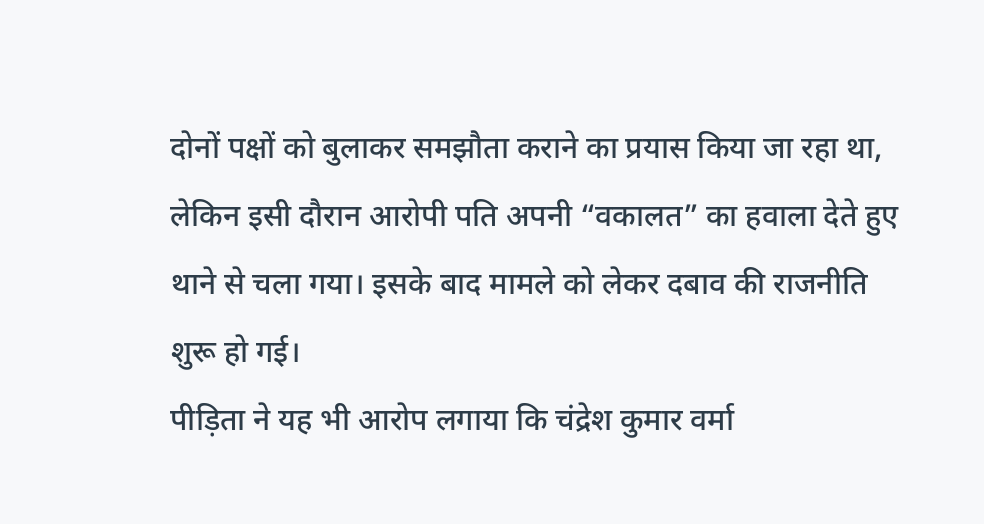दोनों पक्षों को बुलाकर समझौता कराने का प्रयास किया जा रहा था, लेकिन इसी दौरान आरोपी पति अपनी “वकालत” का हवाला देते हुए थाने से चला गया। इसके बाद मामले को लेकर दबाव की राजनीति शुरू हो गई।
पीड़िता ने यह भी आरोप लगाया कि चंद्रेश कुमार वर्मा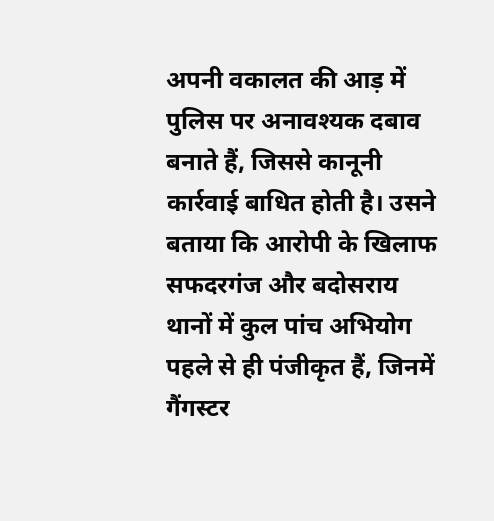अपनी वकालत की आड़ में पुलिस पर अनावश्यक दबाव बनाते हैं, जिससे कानूनी कार्रवाई बाधित होती है। उसने बताया कि आरोपी के खिलाफ सफदरगंज और बदोसराय थानों में कुल पांच अभियोग पहले से ही पंजीकृत हैं, जिनमें गैंगस्टर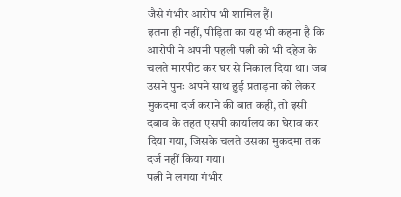जैसे गंभीर आरोप भी शामिल हैं।
इतना ही नहीं, पीड़िता का यह भी कहना है कि आरोपी ने अपनी पहली पत्नी को भी दहेज के चलते मारपीट कर घर से निकाल दिया था। जब उसने पुनः अपने साथ हुई प्रताड़ना को लेकर मुकदमा दर्ज कराने की बात कही, तो इसी दबाव के तहत एसपी कार्यालय का घेराव कर दिया गया, जिसके चलते उसका मुकदमा तक दर्ज नहीं किया गया।
पत्नी ने लगया गंभीर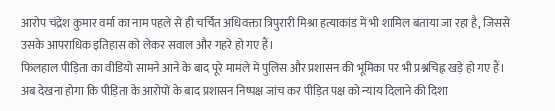आरोप चंद्रेश कुमार वर्मा का नाम पहले से ही चर्चित अधिवक्ता त्रिपुरारी मिश्रा हत्याकांड में भी शामिल बताया जा रहा है, जिससे उसके आपराधिक इतिहास को लेकर सवाल और गहरे हो गए हैं।
फिलहाल पीड़िता का वीडियो सामने आने के बाद पूरे मामले में पुलिस और प्रशासन की भूमिका पर भी प्रश्नचिह्न खड़े हो गए हैं। अब देखना होगा कि पीड़िता के आरोपों के बाद प्रशासन निष्पक्ष जांच कर पीड़ित पक्ष को न्याय दिलाने की दिशा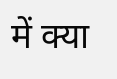में क्या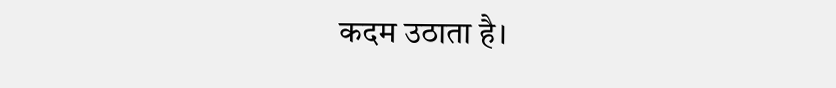कदम उठाता है।